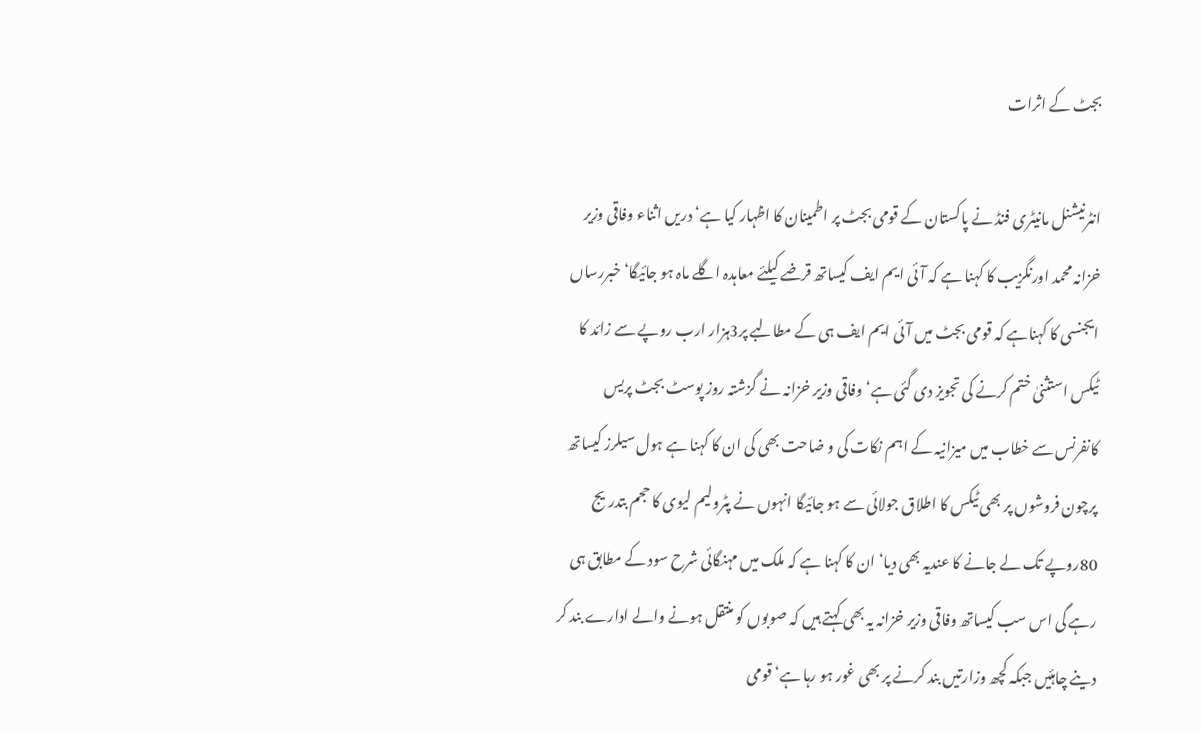بجٹ کے اثرات

انٹرنیشنل مانیٹری فنڈ نے پاکستان کے قومی بجٹ پر اطمینان کا اظہار کیا ہے‘ دریں اثناء وفاقی وزیر خزانہ محمد اورنگزیب کا کہنا ہے کہ آئی ایم ایف کیساتھ قرضے کیلئے معاہدہ اگلے ماہ ہو جائیگا‘ خبررساں ایجنسی کا کہناہے کہ قومی بجٹ میں آئی ایم ایف ہی کے مطالبے پر3ہزار ارب روپے سے زائد کا ٹیکس استثنیٰ ختم کرنے کی تجویز دی گئی ہے‘ وفاقی وزیر خزانہ نے گزشتہ روز پوسٹ بجٹ پریس کانفرنس سے خطاب میں میزانیہ کے اہم نکات کی و ضاحت بھی کی ان کا کہنا ہے ہول سیلرز کیساتھ پرچون فروشوں پر بھی ٹیکس کا اطلاق جولائی سے ہو جائیگا انہوں نے پٹرولیم لیوی کا حجم بتدریج 80روپے تک لے جانے کا عندیہ بھی دیا‘ ان کا کہنا ہے کہ ملک میں مہنگائی شرح سود کے مطابق ہی رہے گی اس سب کیساتھ وفاقی وزیر خزانہ یہ بھی کہتے ہیں کہ صوبوں کو منتقل ہونے والے ادارے بند کر دینے چاہئیں جبکہ کچھ وزارتیں بند کرنے پر بھی غور ہو رہا ہے‘ قومی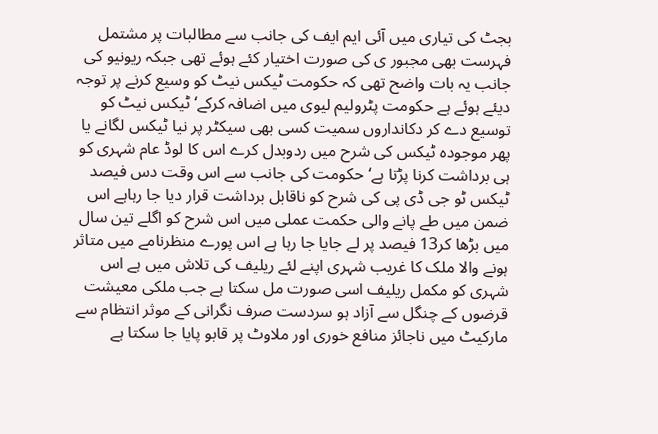بجٹ کی تیاری میں آئی ایم ایف کی جانب سے مطالبات پر مشتمل فہرست بھی مجبور ی کی صورت اختیار کئے ہوئے تھی جبکہ ریونیو کی جانب یہ بات واضح تھی کہ حکومت ٹیکس نیٹ کو وسیع کرنے پر توجہ دیئے ہوئے ہے حکومت پٹرولیم لیوی میں اضافہ کرکے‘ ٹیکس نیٹ کو توسیع دے کر دکانداروں سمیت کسی بھی سیکٹر پر نیا ٹیکس لگانے یا پھر موجودہ ٹیکس کی شرح میں ردوبدل کرے اس کا لوڈ عام شہری کو ہی برداشت کرنا پڑتا ہے‘ حکومت کی جانب سے اس وقت دس فیصد ٹیکس ٹو جی ڈی پی کی شرح کو ناقابل برداشت قرار دیا جا رہاہے اس ضمن میں طے پانے والی حکمت عملی میں اس شرح کو اگلے تین سال میں بڑھا کر13 فیصد پر لے جایا جا رہا ہے اس پورے منظرنامے میں متاثر ہونے والا ملک کا غریب شہری اپنے لئے ریلیف کی تلاش میں ہے اس شہری کو مکمل ریلیف اسی صورت مل سکتا ہے جب ملکی معیشت قرضوں کے چنگل سے آزاد ہو سردست صرف نگرانی کے موثر انتظام سے مارکیٹ میں ناجائز منافع خوری اور ملاوٹ پر قابو پایا جا سکتا ہے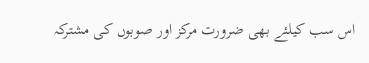اس سب کیلئے بھی ضرورت مرکز اور صوبوں کی مشترکہ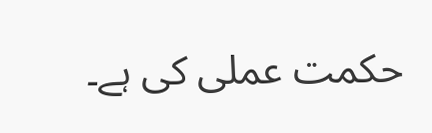حکمت عملی کی ہے۔